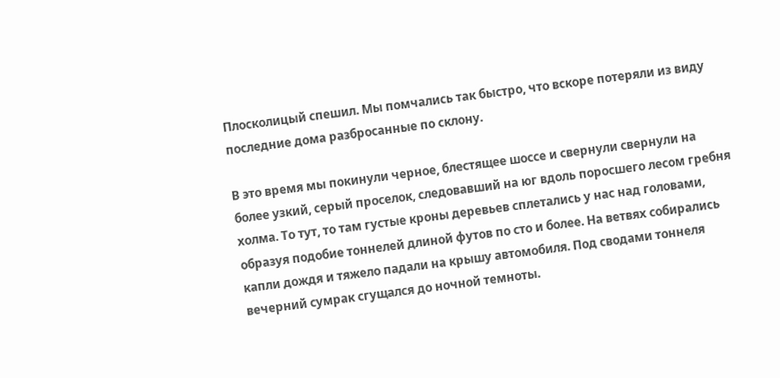Плосколицый спешил. Мы помчались так быстро, что вскоре потеряли из виду последние дома разбросанные по склону.

В это время мы покинули черное, блестящее шоссе и свернули свернули на более узкий, серый проселок, следовавший на юг вдоль поросшего лесом гребня холма. То тут, то там густые кроны деревьев сплетались у нас над головами, образуя подобие тоннелей длиной футов по сто и более. На ветвях собирались капли дождя и тяжело падали на крышу автомобиля. Под сводами тоннеля вечерний сумрак сгущался до ночной темноты.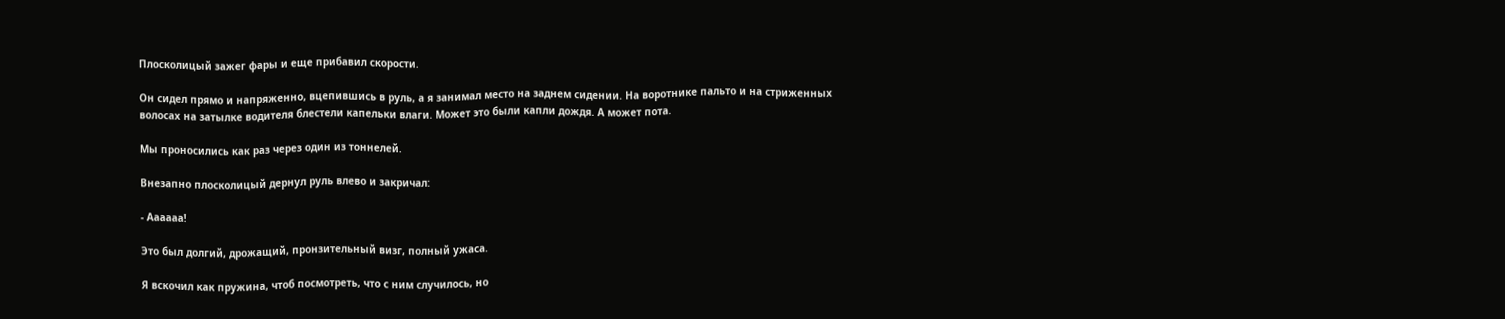Плосколицый зажег фары и еще прибавил скорости.

Он сидел прямо и напряженно, вцепившись в руль, а я занимал место на заднем сидении. На воротнике пальто и на стриженных волосах на затылке водителя блестели капельки влаги. Может это были капли дождя. А может пота.

Мы проносились как раз через один из тоннелей.

Внезапно плосколицый дернул руль влево и закричал:

- Аааааа!

Это был долгий, дрожащий, пронзительный визг, полный ужаса.

Я вскочил как пружина, чтоб посмотреть, что с ним случилось, но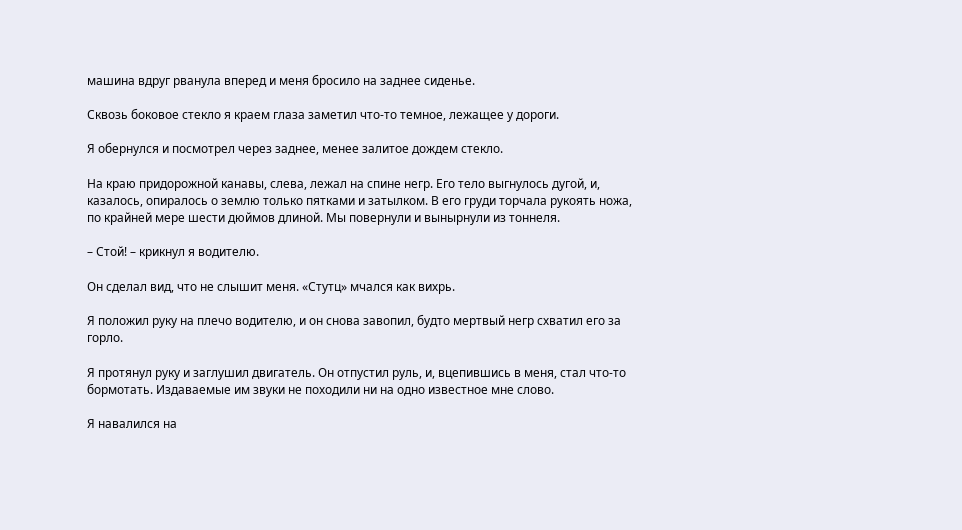машина вдруг рванула вперед и меня бросило на заднее сиденье.

Сквозь боковое стекло я краем глаза заметил что-то темное, лежащее у дороги.

Я обернулся и посмотрел через заднее, менее залитое дождем стекло.

На краю придорожной канавы, слева, лежал на спине негр. Его тело выгнулось дугой, и, казалось, опиралось о землю только пятками и затылком. В его груди торчала рукоять ножа, по крайней мере шести дюймов длиной. Мы повернули и вынырнули из тоннеля.

– Стой! – крикнул я водителю.

Он сделал вид, что не слышит меня. «Стутц» мчался как вихрь.

Я положил руку на плечо водителю, и он снова завопил, будто мертвый негр схватил его за горло.

Я протянул руку и заглушил двигатель. Он отпустил руль, и, вцепившись в меня, стал что-то бормотать. Издаваемые им звуки не походили ни на одно известное мне слово.

Я навалился на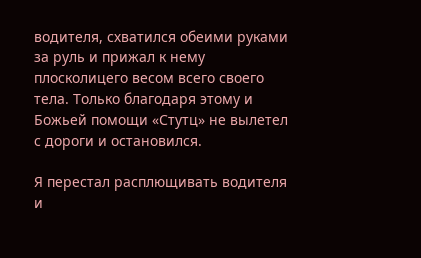водителя, схватился обеими руками за руль и прижал к нему плосколицего весом всего своего тела. Только благодаря этому и Божьей помощи «Стутц» не вылетел с дороги и остановился.

Я перестал расплющивать водителя и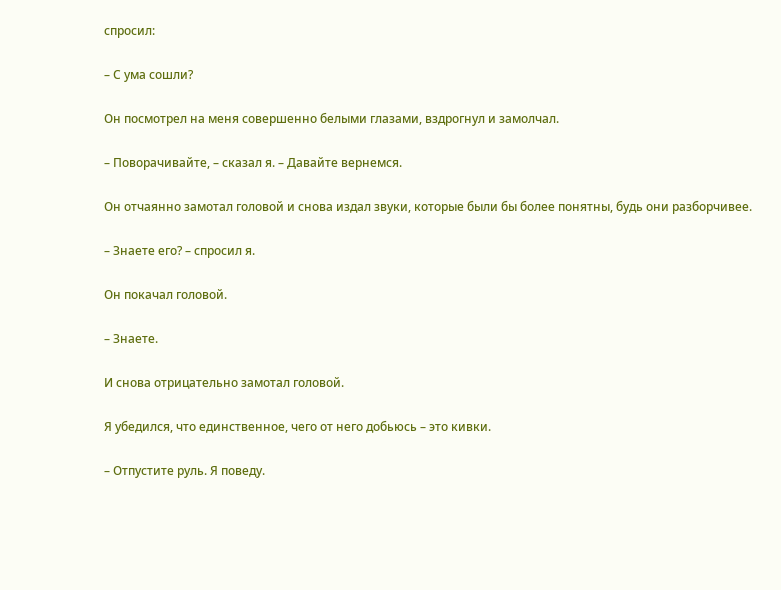спросил:

– С ума сошли?

Он посмотрел на меня совершенно белыми глазами, вздрогнул и замолчал.

– Поворачивайте, – сказал я. – Давайте вернемся.

Он отчаянно замотал головой и снова издал звуки, которые были бы более понятны, будь они разборчивее.

– Знаете его? – спросил я.

Он покачал головой.

– Знаете.

И снова отрицательно замотал головой.

Я убедился, что единственное, чего от него добьюсь – это кивки.

– Отпустите руль. Я поведу.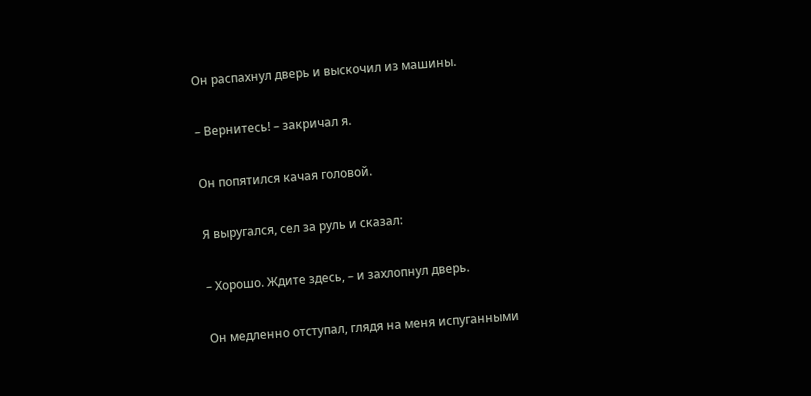Он распахнул дверь и выскочил из машины.

– Вернитесь! – закричал я.

Он попятился качая головой.

Я выругался, сел за руль и сказал:

– Хорошо. Ждите здесь, – и захлопнул дверь.

Он медленно отступал, глядя на меня испуганными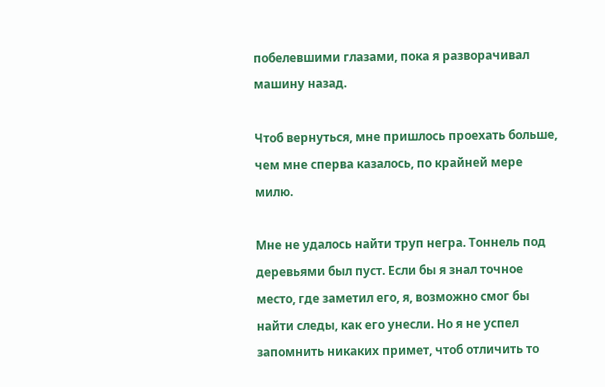побелевшими глазами, пока я разворачивал машину назад.

Чтоб вернуться, мне пришлось проехать больше, чем мне сперва казалось, по крайней мере милю.

Мне не удалось найти труп негра. Тоннель под деревьями был пуст. Если бы я знал точное место, где заметил его, я, возможно смог бы найти следы, как его унесли. Но я не успел запомнить никаких примет, чтоб отличить то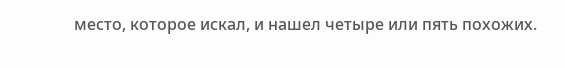место, которое искал, и нашел четыре или пять похожих.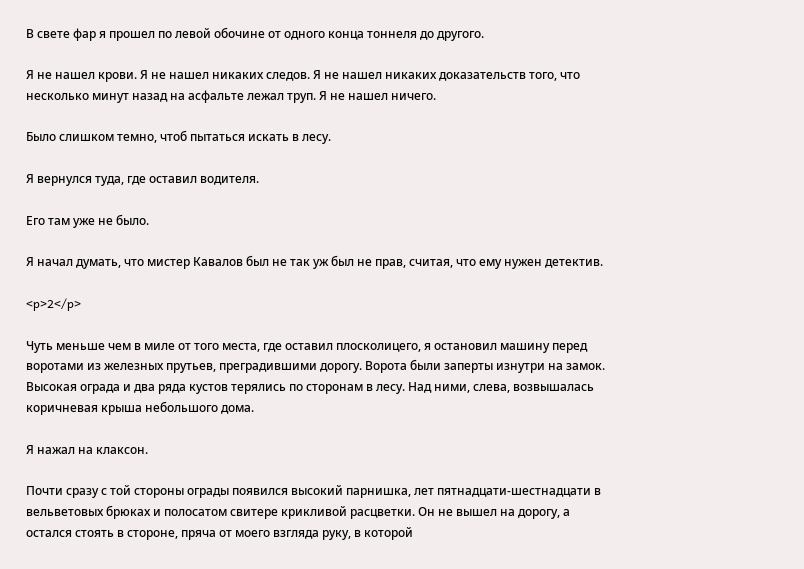В свете фар я прошел по левой обочине от одного конца тоннеля до другого.

Я не нашел крови. Я не нашел никаких следов. Я не нашел никаких доказательств того, что несколько минут назад на асфальте лежал труп. Я не нашел ничего.

Было слишком темно, чтоб пытаться искать в лесу.

Я вернулся туда, где оставил водителя.

Его там уже не было.

Я начал думать, что мистер Кавалов был не так уж был не прав, считая, что ему нужен детектив.

<p>2</p>

Чуть меньше чем в миле от того места, где оставил плосколицего, я остановил машину перед воротами из железных прутьев, преградившими дорогу. Ворота были заперты изнутри на замок. Высокая ограда и два ряда кустов терялись по сторонам в лесу. Над ними, слева, возвышалась коричневая крыша небольшого дома.

Я нажал на клаксон.

Почти сразу с той стороны ограды появился высокий парнишка, лет пятнадцати-шестнадцати в вельветовых брюках и полосатом свитере крикливой расцветки. Он не вышел на дорогу, а остался стоять в стороне, пряча от моего взгляда руку, в которой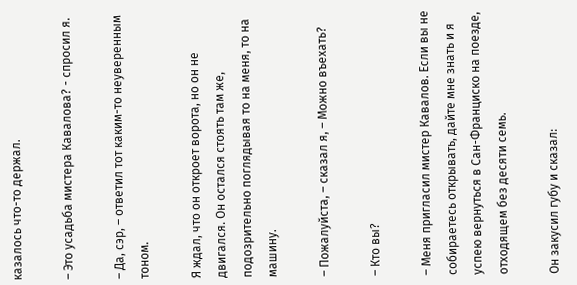казалось что-то держал.

– Это усадьба мистера Кавалова? - спросил я.

– Да, сэр, – ответил тот каким-то неуверенным тоном.

Я ждал, что он откроет ворота, но он не двигался. Он остался стоять там же, подозрительно поглядывая то на меня, то на машину.

– Пожалуйста, – сказал я, – Можно въехать?

– Кто вы?

– Меня пригласил мистер Кавалов. Если вы не собираетесь открывать, дайте мне знать и я успею вернуться в Сан-Франциско на поезде, отходящем без десяти семь.

Он закусил губу и сказал: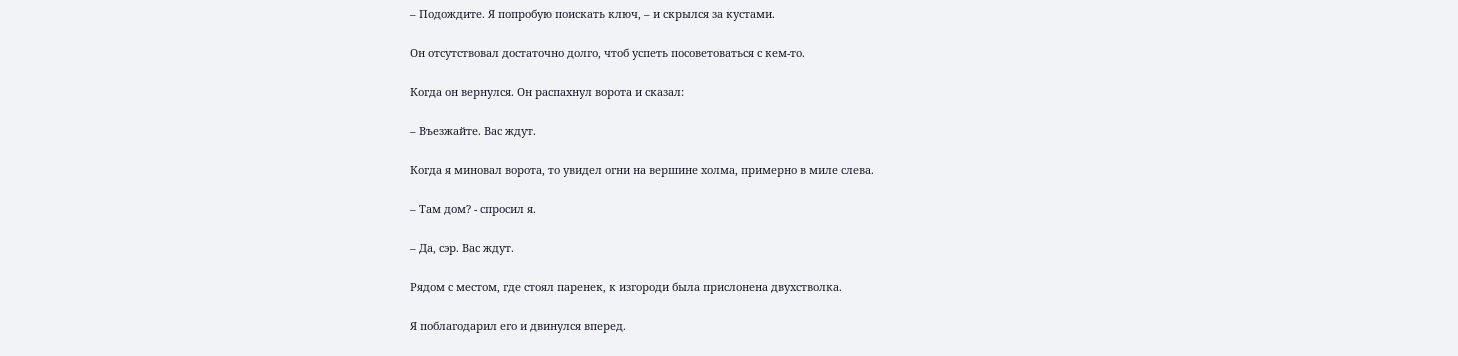– Подождите. Я попробую поискать ключ, – и скрылся за кустами.

Он отсутствовал достаточно долго, чтоб успеть посоветоваться с кем-то.

Когда он вернулся. Он распахнул ворота и сказал:

– Въезжайте. Вас ждут.

Когда я миновал ворота, то увидел огни на вершине холма, примерно в миле слева.

– Там дом? - спросил я.

– Да, сэр. Вас ждут.

Рядом с местом, где стоял паренек, к изгороди была прислонена двухстволка.

Я поблагодарил его и двинулся вперед.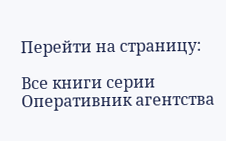Перейти на страницу:

Все книги серии Оперативник агентства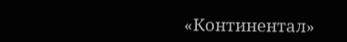«Континентал»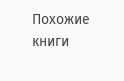Похожие книги